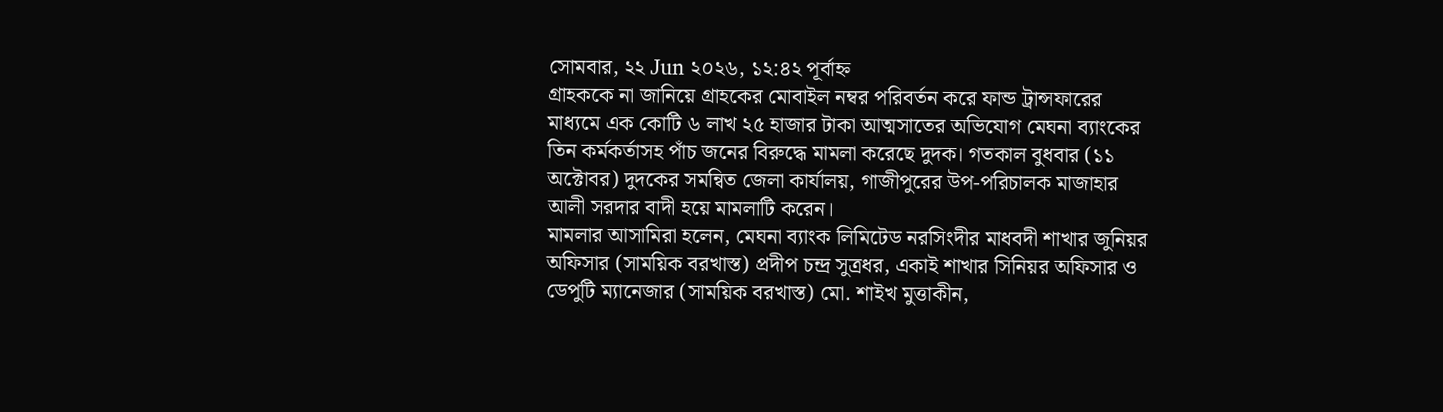সোমবার, ২২ Jun ২০২৬, ১২:৪২ পূর্বাহ্ন
গ্রাহককে না জানিয়ে গ্রাহকের মোবাইল নম্বর পরিবর্তন করে ফান্ড ট্রান্সফারের মাধ্যমে এক কোটি ৬ লাখ ২৫ হাজার টাকা আত্মসাতের অভিযোগ মেঘনা ব্যাংকের তিন কর্মকর্তাসহ পাঁচ জনের বিরুদ্ধে মামলা করেছে দুদক। গতকাল বুধবার (১১ অক্টোবর) দুদকের সমন্বিত জেলা কার্যালয়, গাজীপুরের উপ-পরিচালক মাজাহার আলী সরদার বাদী হয়ে মামলাটি করেন।
মামলার আসামিরা হলেন, মেঘনা ব্যাংক লিমিটেড নরসিংদীর মাধবদী শাখার জুনিয়র অফিসার (সাময়িক বরখাস্ত) প্রদীপ চন্দ্র সুত্রধর, একাই শাখার সিনিয়র অফিসার ও ডেপুটি ম্যানেজার (সাময়িক বরখাস্ত) মো. শাইখ মুত্তাকীন,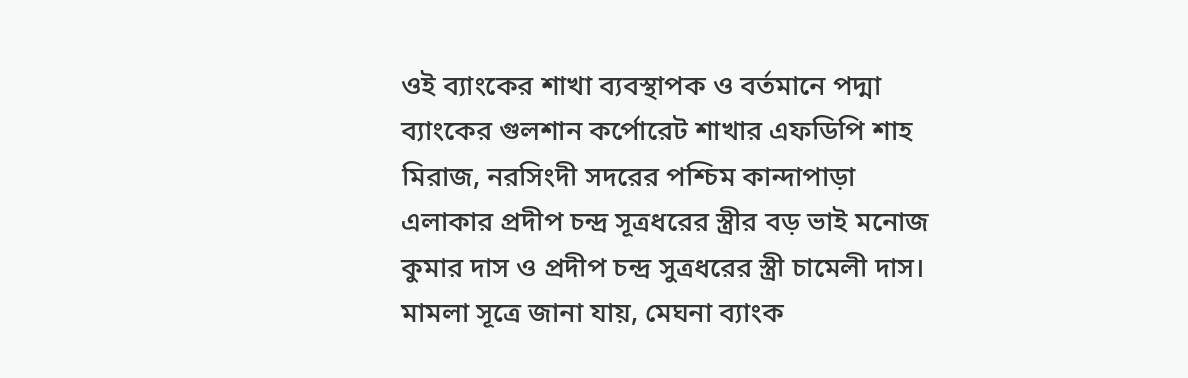ওই ব্যাংকের শাখা ব্যবস্থাপক ও বর্তমানে পদ্মা ব্যাংকের গুলশান কর্পোরেট শাখার এফডিপি শাহ মিরাজ, নরসিংদী সদরের পশ্চিম কান্দাপাড়া এলাকার প্রদীপ চন্দ্র সূত্রধরের স্ত্রীর বড় ভাই মনোজ কুমার দাস ও প্রদীপ চন্দ্র সুত্রধরের স্ত্রী চামেলী দাস।
মামলা সূত্রে জানা যায়, মেঘনা ব্যাংক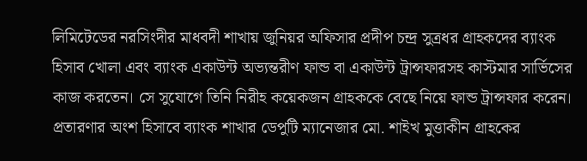লিমিটেডের নরসিংদীর মাধবদী শাখায় জুনিয়র অফিসার প্রদীপ চন্দ্র সুত্রধর গ্রাহকদের ব্যাংক হিসাব খোলা এবং ব্যাংক একাউন্ট অভ্যন্তরীণ ফান্ড বা একাউন্ট ট্রান্সফারসহ কাস্টমার সার্ভিসের কাজ করতেন। সে সুযোগে তিনি নিরীহ কয়েকজন গ্রাহককে বেছে নিয়ে ফান্ড ট্রান্সফার করেন। প্রতারণার অংশ হিসাবে ব্যাংক শাখার ডেপুটি ম্যানেজার মো. শাইখ মুত্তাকীন গ্রাহকের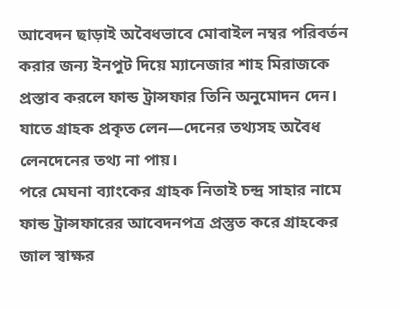আবেদন ছাড়াই অবৈধভাবে মোবাইল নম্বর পরিবর্তন করার জন্য ইনপুট দিয়ে ম্যানেজার শাহ মিরাজকে প্রস্তাব করলে ফান্ড ট্রান্সফার তিনি অনুমোদন দেন। যাতে গ্রাহক প্রকৃত লেন—দেনের তথ্যসহ অবৈধ লেনদেনের তথ্য না পায়।
পরে মেঘনা ব্যাংকের গ্রাহক নিতাই চন্দ্র সাহার নামে ফান্ড ট্রান্সফারের আবেদনপত্র প্রস্তুত করে গ্রাহকের জাল স্বাক্ষর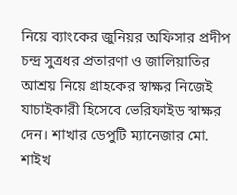নিয়ে ব্যাংকের জুনিয়র অফিসার প্রদীপ চন্দ্র সুত্রধর প্রতারণা ও জালিয়াতির আশ্রয় নিয়ে গ্রাহকের স্বাক্ষর নিজেই যাচাইকারী হিসেবে ভেরিফাইড স্বাক্ষর দেন। শাখার ডেপুটি ম্যানেজার মো. শাইখ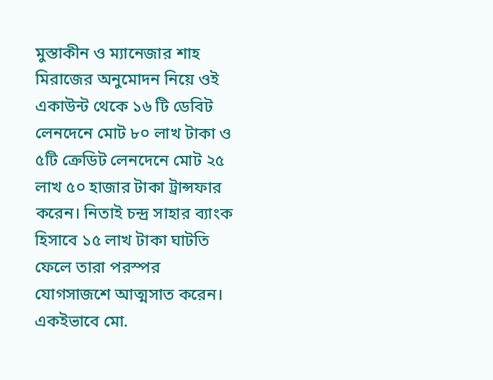মুস্তাকীন ও ম্যানেজার শাহ মিরাজের অনুমোদন নিয়ে ওই একাউন্ট থেকে ১৬ টি ডেবিট লেনদেনে মোট ৮০ লাখ টাকা ও ৫টি ক্রেডিট লেনদেনে মোট ২৫ লাখ ৫০ হাজার টাকা ট্রান্সফার করেন। নিতাই চন্দ্র সাহার ব্যাংক হিসাবে ১৫ লাখ টাকা ঘাটতি ফেলে তারা পরস্পর যোগসাজশে আত্মসাত করেন।
একইভাবে মো.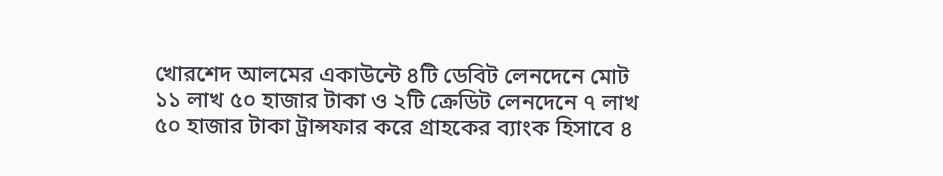খোরশেদ আলমের একাউন্টে ৪টি ডেবিট লেনদেনে মোট ১১ লাখ ৫০ হাজার টাকা ও ২টি ক্রেডিট লেনদেনে ৭ লাখ ৫০ হাজার টাকা ট্রান্সফার করে গ্রাহকের ব্যাংক হিসাবে ৪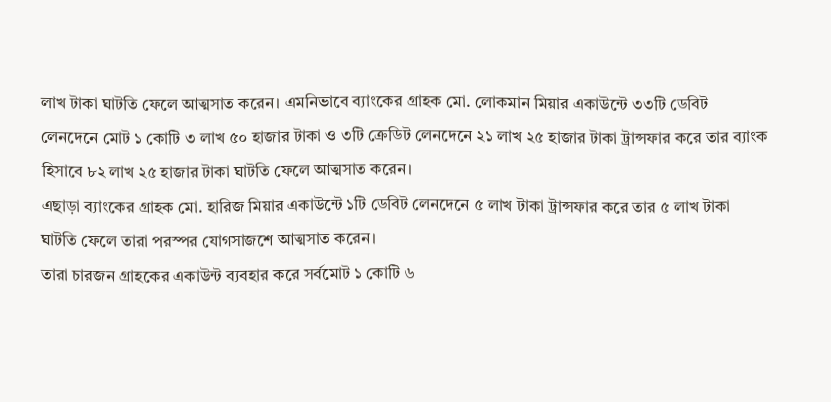লাখ টাকা ঘাটতি ফেলে আত্মসাত করেন। এমনিভাবে ব্যাংকের গ্রাহক মো. লোকমান মিয়ার একাউন্টে ৩৩টি ডেবিট লেনদেনে মোট ১ কোটি ৩ লাখ ৫০ হাজার টাকা ও ৩টি ক্রেডিট লেনদেনে ২১ লাখ ২৫ হাজার টাকা ট্রান্সফার করে তার ব্যাংক হিসাবে ৮২ লাখ ২৫ হাজার টাকা ঘাটতি ফেলে আত্মসাত করেন।
এছাড়া ব্যাংকের গ্রাহক মো. হারিজ মিয়ার একাউন্টে ১টি ডেবিট লেনদেনে ৫ লাখ টাকা ট্রান্সফার করে তার ৫ লাখ টাকা ঘাটতি ফেলে তারা পরস্পর যোগসাজশে আত্মসাত করেন।
তারা চারজন গ্রাহকের একাউন্ট ব্যবহার করে সর্বমোট ১ কোটি ৬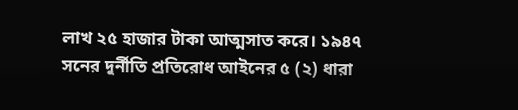লাখ ২৫ হাজার টাকা আত্মসাত করে। ১৯৪৭ সনের দুর্নীতি প্রতিরোধ আইনের ৫ (২) ধারা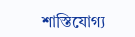শাস্তিযোগ্য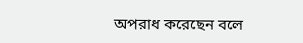অপরাধ করেছেন বলে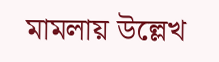মামলায় উল্লেখ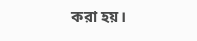করা হয়।